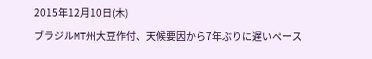2015年12月10日(木)
ブラジルMT州大豆作付、天候要因から7年ぶりに遅いペース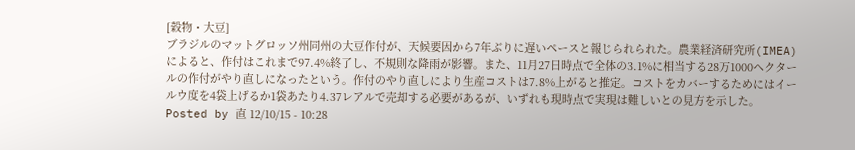[穀物・大豆]
ブラジルのマットグロッソ州同州の大豆作付が、天候要因から7年ぶりに遅いペースと報じられられた。農業経済研究所(IMEA)によると、作付はこれまで97.4%終了し、不規則な降雨が影響。また、11月27日時点で全体の3.1%に相当する28万1000ヘクタールの作付がやり直しになったという。作付のやり直しにより生産コストは7.8%上がると推定。コストをカバーするためにはイールウ度を4袋上げるか1袋あたり4.37レアルで売却する必要があるが、いずれも現時点で実現は難しいとの見方を示した。
Posted by 直 12/10/15 - 10:28